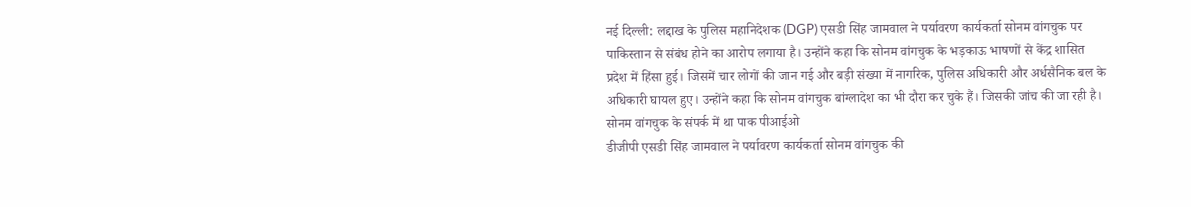नई दिल्ली: लद्दाख के पुलिस महानिदेशक (DGP) एसडी सिंह जामवाल ने पर्यावरण कार्यकर्ता सोनम वांगचुक पर पाकिस्तान से संबंध होने का आरोप लगाया है। उन्होंने कहा कि सोनम वांगचुक के भड़काऊ भाषणों से केंद्र शासित प्रदेश में हिंसा हुई। जिसमें चार लोगों की जान गई और बड़ी संख्या में नागरिक, पुलिस अधिकारी और अर्धसैनिक बल के अधिकारी घायल हुए। उन्होंने कहा कि सोनम वांगचुक बांग्लादेश का भी दौरा कर चुके हैं। जिसकी जांच की जा रही है।
सोनम वांगचुक के संपर्क में था पाक पीआईओ
डीजीपी एसडी सिंह जामवाल ने पर्यावरण कार्यकर्ता सोनम वांगचुक की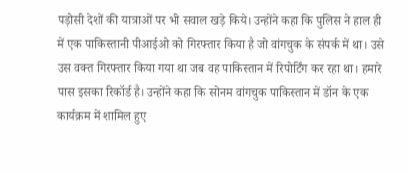पड़ोसी देशों की यात्राओं पर भी सवाल खड़े किये। उन्होंने कहा कि पुलिस ने हाल ही में एक पाकिस्तानी पीआईओ को गिरफ्तार किया है जो वांगचुक के संपर्क में था। उसे उस वक्त गिरफ्तार किया गया था जब वह पाकिस्तान में रिपोर्टिंग कर रहा था। हमारे पास इसका रिकॉर्ड है। उन्होंने कहा कि सोनम वांगचुक पाकिस्तान में डॉन के एक कार्यक्रम में शामिल हुए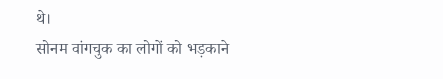थे।
सोनम वांगचुक का लोगों को भड़काने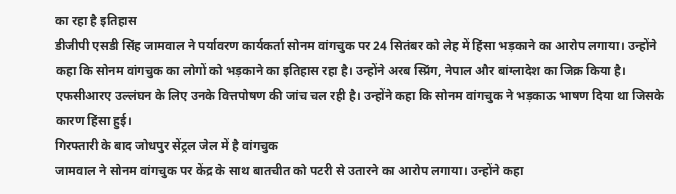का रहा है इतिहास
डीजीपी एसडी सिंह जामवाल ने पर्यावरण कार्यकर्ता सोनम वांगचुक पर 24 सितंबर को लेह में हिंसा भड़काने का आरोप लगाया। उन्होंने कहा कि सोनम वांगचुक का लोगों को भड़काने का इतिहास रहा है। उन्होंने अरब स्प्रिंग, नेपाल और बांग्लादेश का जिक्र किया है। एफसीआरए उल्लंघन के लिए उनके वित्तपोषण की जांच चल रही है। उन्होंने कहा कि सोनम वांगचुक ने भड़काऊ भाषण दिया था जिसके कारण हिंसा हुई।
गिरफ्तारी के बाद जोधपुर सेंट्रल जेल में है वांगचुक
जामवाल ने सोनम वांगचुक पर केंद्र के साथ बातचीत को पटरी से उतारने का आरोप लगाया। उन्होंने कहा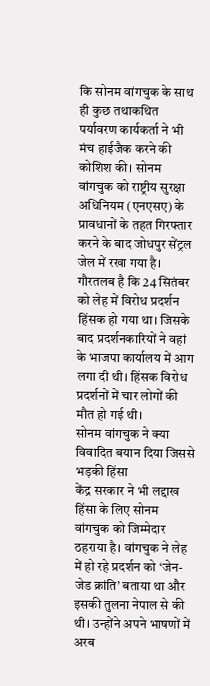कि सोनम वांगचुक के साथ ही कुछ तथाकथित पर्यावरण कार्यकर्ता ने भी मंच हाईजैक करने की कोशिश की। सोनम वांगचुक को राष्ट्रीय सुरक्षा अधिनियम (एनएसए) के प्रावधानों के तहत गिरफ्तार करने के बाद जोधपुर सेंट्रल जेल में रखा गया है।
गौरतलब है कि 24 सितंबर को लेह में विरोध प्रदर्शन हिंसक हो गया था। जिसके बाद प्रदर्शनकारियों ने वहां के भाजपा कार्यालय में आग लगा दी थी। हिंसक विरोध प्रदर्शनों में चार लोगों की मौत हो गई थी।
सोनम वांगचुक ने क्या विवादित बयान दिया जिससे भड़की हिंसा
केंद्र सरकार ने भी लद्दाख हिंसा के लिए सोनम वांगचुक को जिम्मेदार ठहराया है। वांगचुक ने लेह में हो रहे प्रदर्शन को ‘जेन-जेड क्रांति’ बताया था और इसकी तुलना नेपाल से की थी। उन्होंने अपने भाषणों में अरब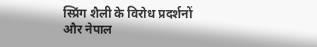स्प्रिंग शैली के विरोध प्रदर्शनों और नेपाल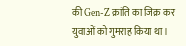की Gen-Z क्रांति का जिक्र कर युवाओं को गुमराह किया था।